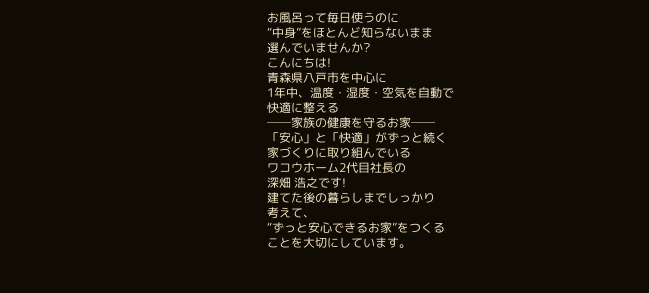お風呂って毎日使うのに
“中身”をほとんど知らないまま
選んでいませんか?
こんにちは!
青森県八戸市を中心に
1年中、温度・湿度・空気を自動で
快適に整える
──家族の健康を守るお家──
「安心」と「快適」がずっと続く
家づくりに取り組んでいる
ワコウホーム2代目社長の
深畑 浩之です!
建てた後の暮らしまでしっかり
考えて、
“ずっと安心できるお家”をつくる
ことを大切にしています。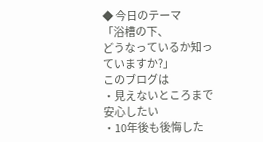◆ 今日のテーマ
「浴槽の下、
どうなっているか知っていますか?」
このブログは
・見えないところまで安心したい
・10年後も後悔した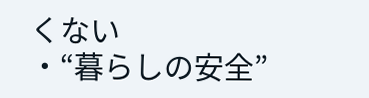くない
・“暮らしの安全”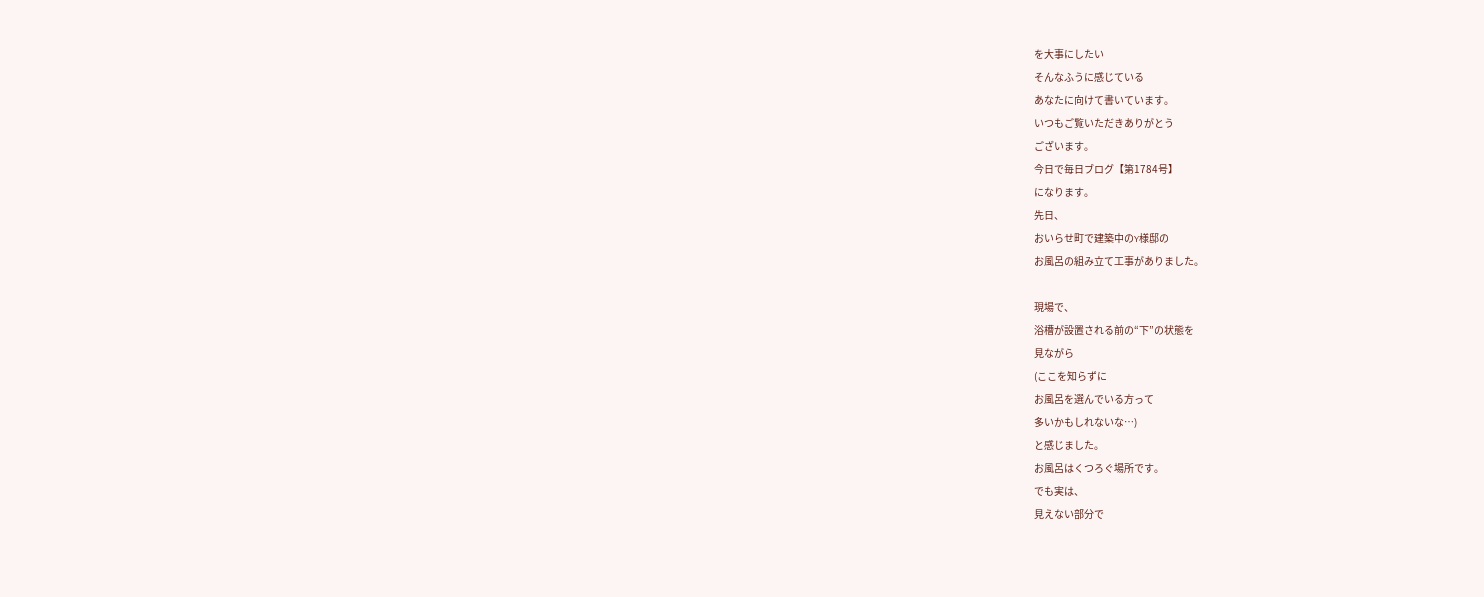を大事にしたい
そんなふうに感じている
あなたに向けて書いています。
いつもご覧いただきありがとう
ございます。
今日で毎日ブログ【第1784号】
になります。
先日、
おいらせ町で建築中のY様邸の
お風呂の組み立て工事がありました。

現場で、
浴槽が設置される前の“下”の状態を
見ながら
(ここを知らずに
お風呂を選んでいる方って
多いかもしれないな…)
と感じました。
お風呂はくつろぐ場所です。
でも実は、
見えない部分で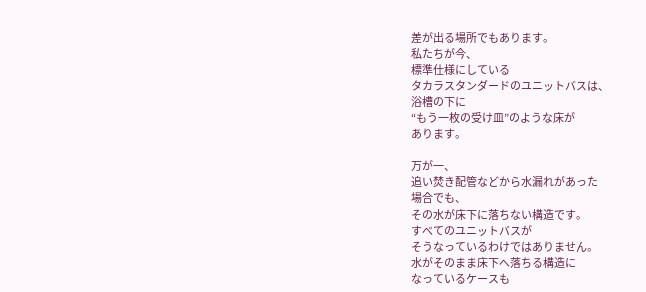差が出る場所でもあります。
私たちが今、
標準仕様にしている
タカラスタンダードのユニットバスは、
浴槽の下に
“もう一枚の受け皿”のような床が
あります。

万が一、
追い焚き配管などから水漏れがあった
場合でも、
その水が床下に落ちない構造です。
すべてのユニットバスが
そうなっているわけではありません。
水がそのまま床下へ落ちる構造に
なっているケースも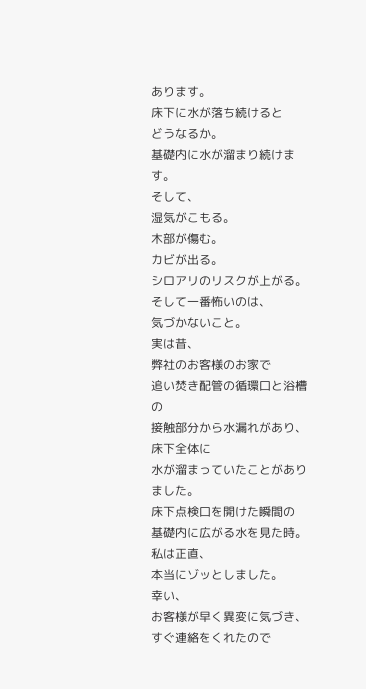あります。
床下に水が落ち続けると
どうなるか。
基礎内に水が溜まり続けます。
そして、
湿気がこもる。
木部が傷む。
カビが出る。
シロアリのリスクが上がる。
そして一番怖いのは、
気づかないこと。
実は昔、
弊社のお客様のお家で
追い焚き配管の循環口と浴槽の
接触部分から水漏れがあり、
床下全体に
水が溜まっていたことがありました。
床下点検口を開けた瞬間の
基礎内に広がる水を見た時。
私は正直、
本当にゾッとしました。
幸い、
お客様が早く異変に気づき、
すぐ連絡をくれたので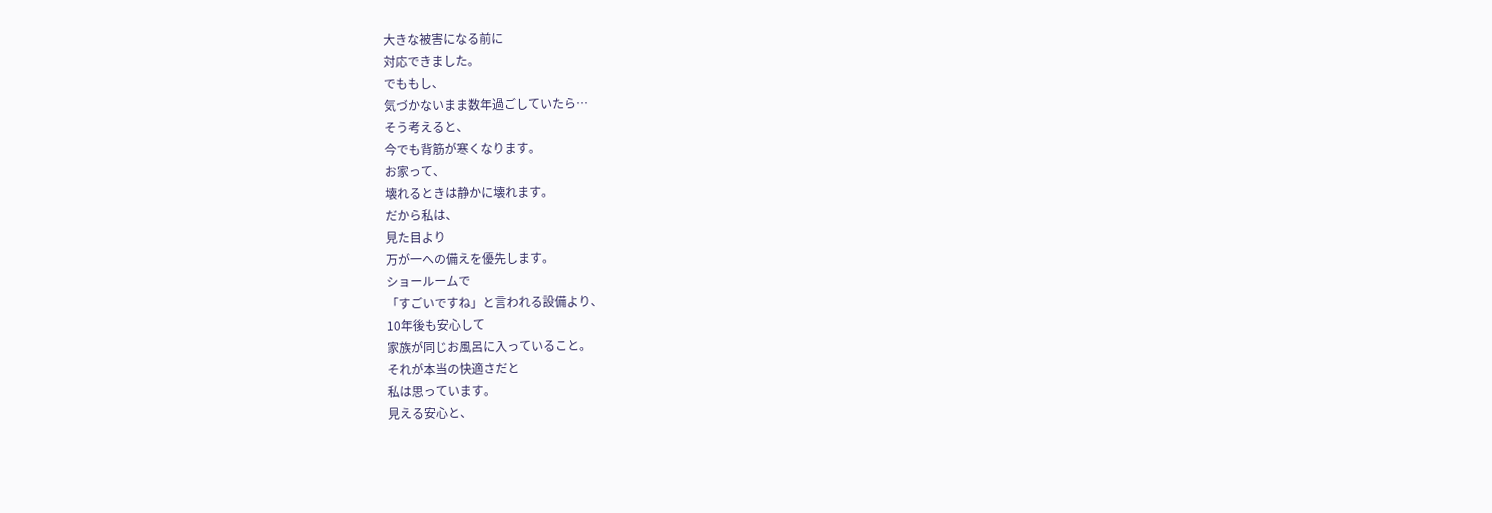大きな被害になる前に
対応できました。
でももし、
気づかないまま数年過ごしていたら…
そう考えると、
今でも背筋が寒くなります。
お家って、
壊れるときは静かに壊れます。
だから私は、
見た目より
万が一への備えを優先します。
ショールームで
「すごいですね」と言われる設備より、
10年後も安心して
家族が同じお風呂に入っていること。
それが本当の快適さだと
私は思っています。
見える安心と、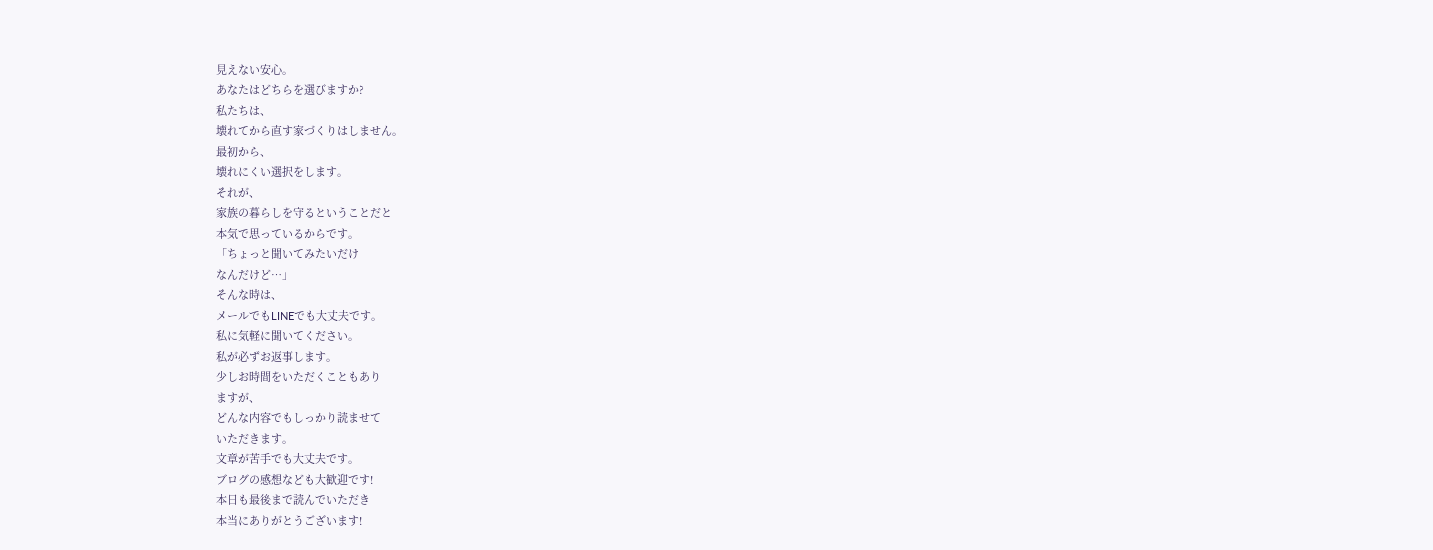見えない安心。
あなたはどちらを選びますか?
私たちは、
壊れてから直す家づくりはしません。
最初から、
壊れにくい選択をします。
それが、
家族の暮らしを守るということだと
本気で思っているからです。
「ちょっと聞いてみたいだけ
なんだけど…」
そんな時は、
メールでもLINEでも大丈夫です。
私に気軽に聞いてください。
私が必ずお返事します。
少しお時間をいただくこともあり
ますが、
どんな内容でもしっかり読ませて
いただきます。
文章が苦手でも大丈夫です。
ブログの感想なども大歓迎です!
本日も最後まで読んでいただき
本当にありがとうございます!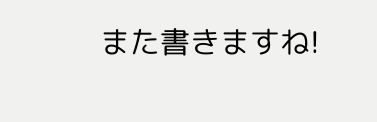また書きますね!